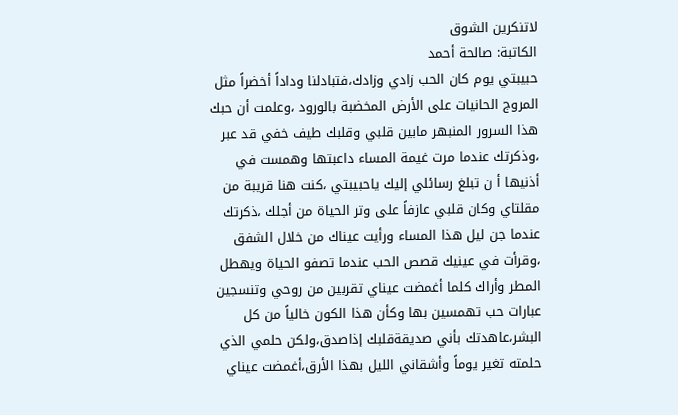لاتنكرين الشوق
الكاتبة: صالحة أحمد
حبيبتي يوم كان الحب زادي وزادك،فتبادلنا وداداً أخضراً مثل المروج الحانيات على الأرض المخضبة بالورود ،وعلمت أن حبك هذا السرور المنبهر مابين قلبي وقلبك طيف خفي قد عبر ،وذكرتك عندما مرت غيمة المساء داعبتها وهمست في أذنيها أ ن تبلغ رسائلي إليك ياحبيبتي ،كنت هنا قريبة من مقلتاي وكان قلبي عازفاً على وتر الحياة من أجلك ،ذكرتك عندما جن ليل هذا المساء ورأيت عيناك من خلال الشفق ،وقرأت في عينيك قصص الحب عندما تصفو الحياة ويهطل المطر وأراك كلما أغمضت عيناي تقربين من روحي وتنسجين عبارات حب تهمسين بها وكأن هذا الكون خالياً من كل البشر،عاهدتك بأني صديقةقلبك إذاصدق،ولكن حلمي الذي حلمته تغير يوماً وأشقاني الليل بهذا الأرق،أغمضت عيناي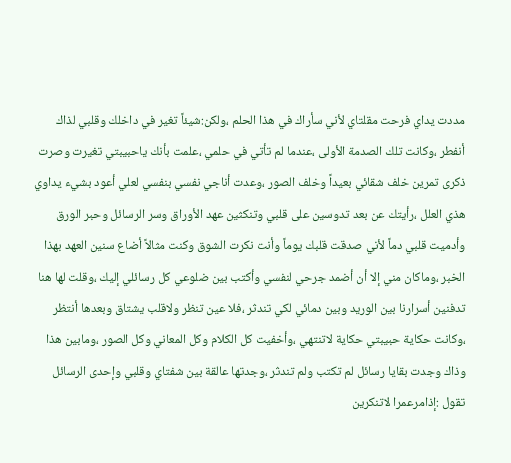مددت يداي فرحت مقلتاي لأني سأراك في هذا الحلم ،ولكن:شيئاً تغير في داخلك وقلبي لذاك أنفطر ،وكانت تلك الصدمة الأولى ،عندما لم تأتي في حلمي ،علمت بأنك ياحبيبتي تغيرت وصرت ذكرى تمرين خلف شقائي بعيداً وخلف الصور ،وعدت أناجي نفسي بنفسي لعلي أعود بشيء يداوي هذي العلل ،رأيتك عن بعد تدوسين على قلبي وتنكثين عهد الأوراق وسر الرسائل وحبر الورق وأدميت قلبي دماً لأني صدقت قلبك يوماً وأنت نكرت الشوق وكنت مثالاً أضاع سنين العهد بهذا الخبر ،وماكان مني إلا أن أضمد جرحي لنفسي وأكتب بين ضلوعي كل رسائلي إليك ،وقلت لها هنا تدفنين أسرارنا بين الوريد وبين دمائي لكي تندثر ،فلا عين تنظر ولاقلب يشتاق وبعدها أنتظر ،وكانت حكاية حبيبتي حكاية لاتنتهي ،وأخفيت كل الكلام وكل المعاني وكل الصور ،ومابين هذا وذاك وجدت بقايا رسائل لم تكتب ولم تندثر ،وجدتها عالقة بين شفتاي وقلبي وإحدى الرسائل تقول :إذامرعمرا لاتنكرين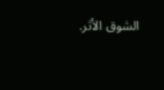الشوق الأثر.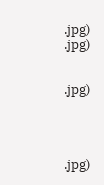.jpg)
.jpg)


.jpg)




.jpg)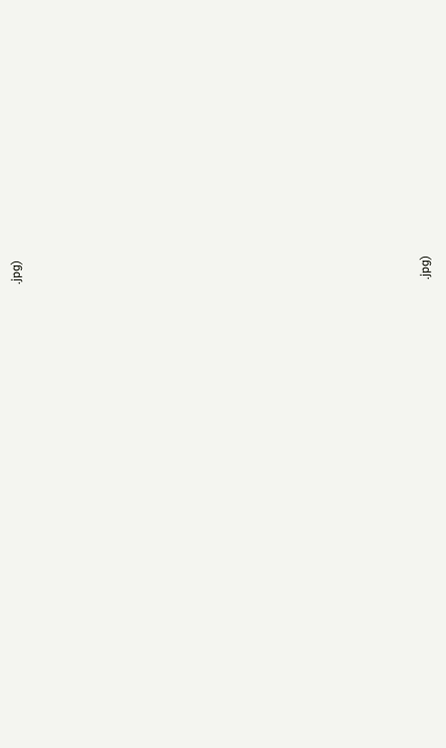.jpg)





















.jpg)